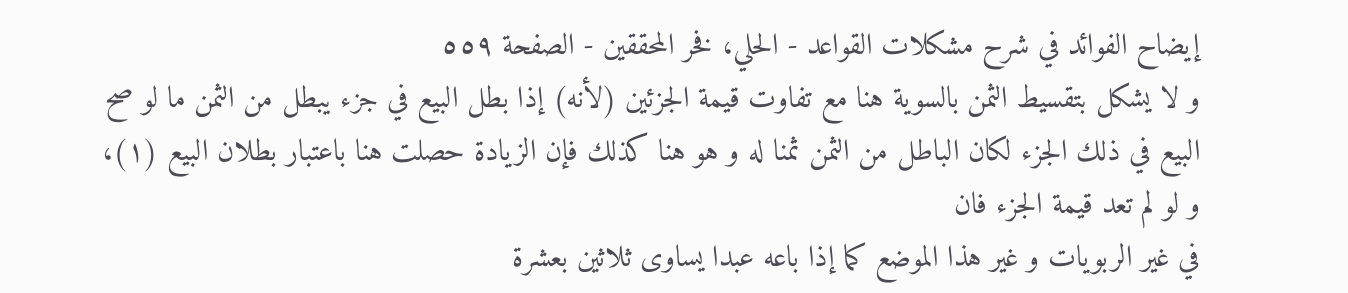إيضاح الفوائد في شرح مشكلات القواعد - الحلي، فخر المحققين - الصفحة ٥٥٩
و لا يشكل بتقسيط الثمن بالسوية هنا مع تفاوت قيمة الجزئين (لأنه) إذا بطل البيع في جزء يبطل من الثمن ما لو صح البيع في ذلك الجزء لكان الباطل من الثمن ثمنا له و هو هنا كذلك فإن الزيادة حصلت هنا باعتبار بطلان البيع (١)، و لو لم تعد قيمة الجزء فان
في غير الربويات و غير هذا الموضع كما إذا باعه عبدا يساوى ثلاثين بعشرة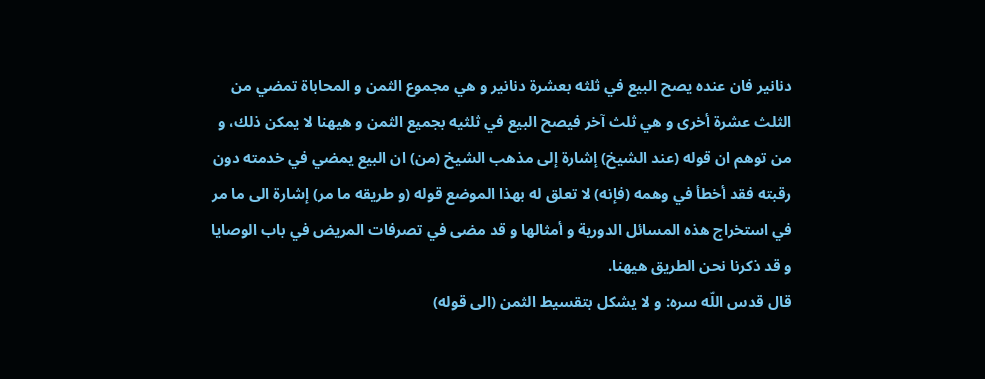دنانير فان عنده يصح البيع في ثلثه بعشرة دنانير و هي مجموع الثمن و المحاباة تمضي من الثلث عشرة أخرى و هي ثلث آخر فيصح البيع في ثلثيه بجميع الثمن و هيهنا لا يمكن ذلك، و من توهم ان قوله (عند الشيخ) إشارة إلى مذهب الشيخ (من) ان البيع يمضي في خدمته دون رقبته فقد أخطأ في وهمه (فإنه) لا تعلق له بهذا الموضع قوله (و طريقه ما مر) إشارة الى ما مر في استخراج هذه المسائل الدورية و أمثالها و قد مضى في تصرفات المريض في باب الوصايا و قد ذكرنا نحن الطريق هيهنا.
قال قدس اللّه سره: و لا يشكل بتقسيط الثمن (الى قوله)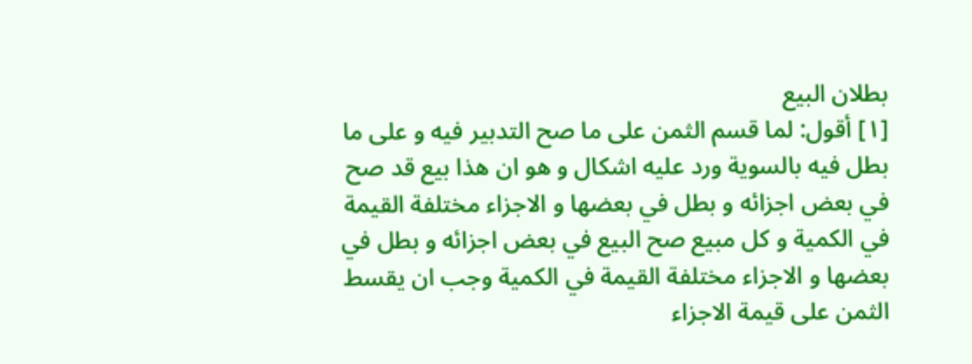بطلان البيع
[١] أقول: لما قسم الثمن على ما صح التدبير فيه و على ما بطل فيه بالسوية ورد عليه اشكال و هو ان هذا بيع قد صح في بعض اجزائه و بطل في بعضها و الاجزاء مختلفة القيمة في الكمية و كل مبيع صح البيع في بعض اجزائه و بطل في بعضها و الاجزاء مختلفة القيمة في الكمية وجب ان يقسط الثمن على قيمة الاجزاء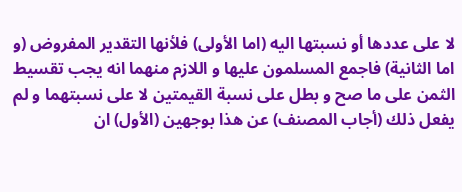لا على عددها أو نسبتها اليه (اما الأولى) فلأنها التقدير المفروض (و اما الثانية) فاجمع المسلمون عليها و اللازم منهما انه يجب تقسيط الثمن على ما صح و بطل على نسبة القيمتين لا على نسبتهما و لم يفعل ذلك (أجاب المصنف) عن هذا بوجهين (الأول) ان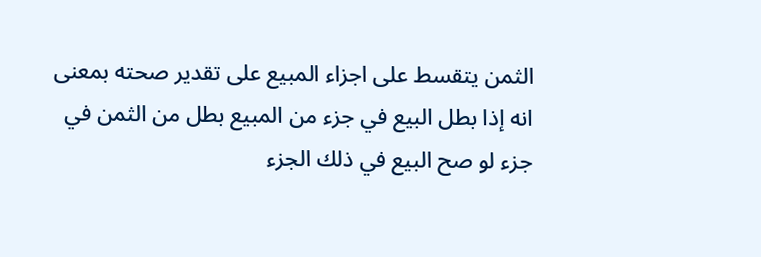الثمن يتقسط على اجزاء المبيع على تقدير صحته بمعنى انه إذا بطل البيع في جزء من المبيع بطل من الثمن في جزء لو صح البيع في ذلك الجزء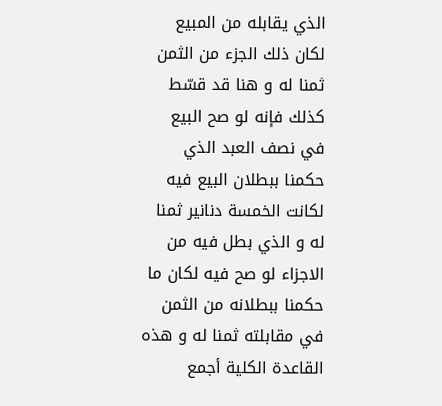الذي يقابله من المبيع لكان ذلك الجزء من الثمن ثمنا له و هنا قد قسّط كذلك فإنه لو صح البيع في نصف العبد الذي حكمنا ببطلان البيع فيه لكانت الخمسة دنانير ثمنا له و الذي بطل فيه من الاجزاء لو صح فيه لكان ما حكمنا ببطلانه من الثمن في مقابلته ثمنا له و هذه القاعدة الكلية أجمع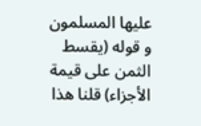عليها المسلمون و قوله (يقسط الثمن على قيمة الأجزاء) قلنا هذا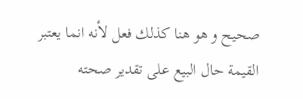صحيح و هو هنا كذلك فعل لأنه انما يعتبر القيمة حال البيع على تقدير صحته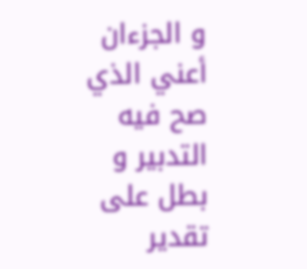و الجزءان أعني الذي صح فيه التدبير و بطل على تقدير